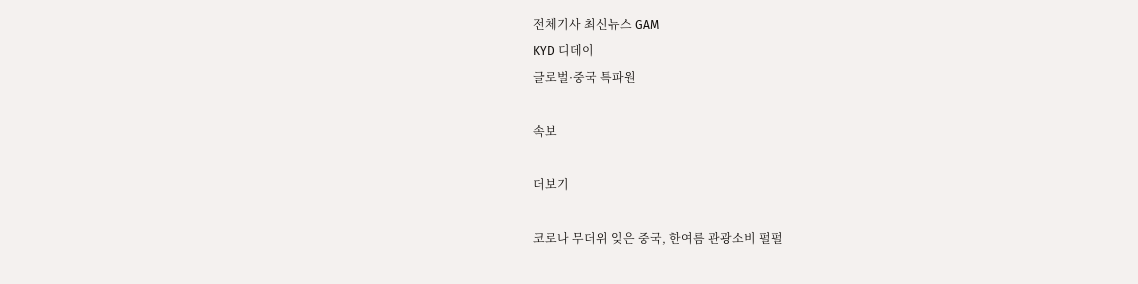전체기사 최신뉴스 GAM
KYD 디데이
글로벌·중국 특파원

속보

더보기

코로나 무더위 잊은 중국, 한여름 관광소비 펄펄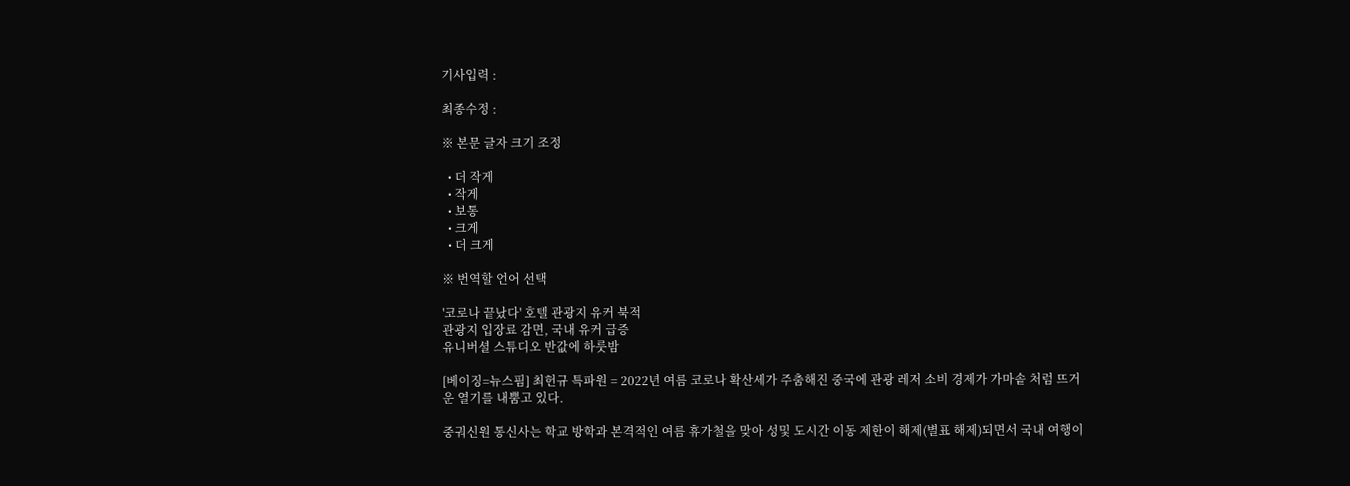기사입력 :

최종수정 :

※ 본문 글자 크기 조정

  • 더 작게
  • 작게
  • 보통
  • 크게
  • 더 크게

※ 번역할 언어 선택

'코로나 끝났다' 호텔 관광지 유커 북적
관광지 입장료 감면, 국내 유커 급증
유니버셜 스튜디오 반값에 하룻밤

[베이징=뉴스핌] 최헌규 특파원 = 2022년 여름 코로나 확산세가 주춤해진 중국에 관광 레저 소비 경제가 가마솥 처럼 뜨거운 열기를 내뿜고 있다.

중궈신원 통신사는 학교 방학과 본격적인 여름 휴가철을 맞아 성및 도시간 이동 제한이 해제(별표 해제)되면서 국내 여행이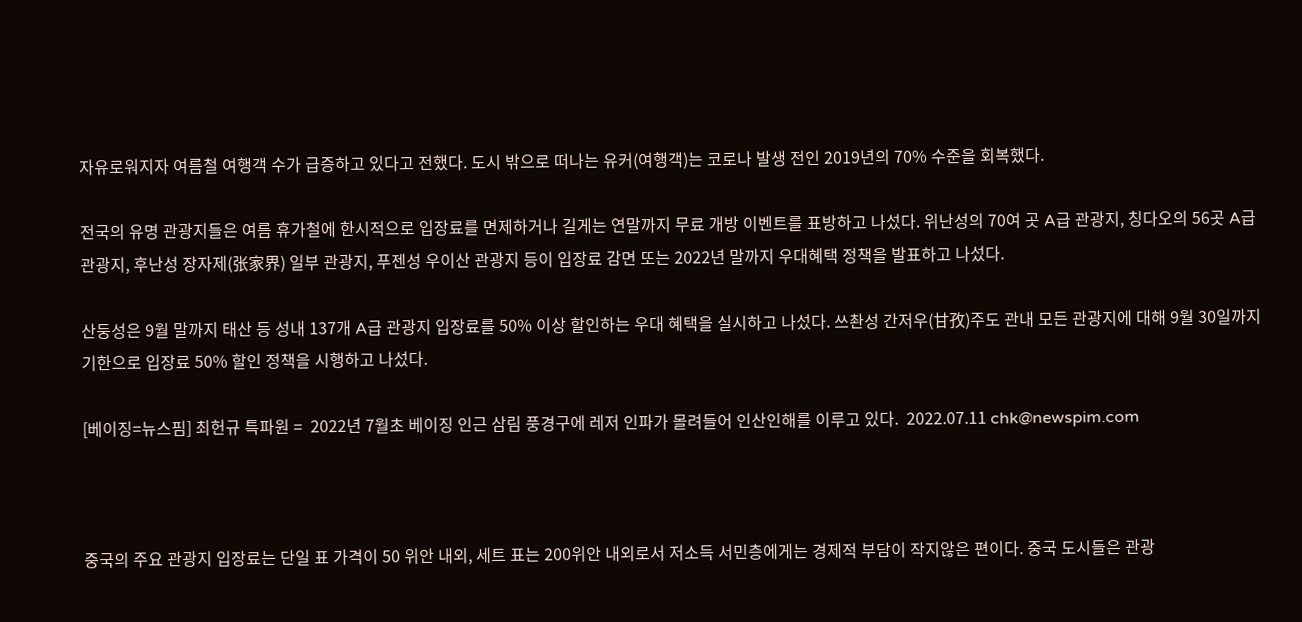자유로워지자 여름철 여행객 수가 급증하고 있다고 전했다. 도시 밖으로 떠나는 유커(여행객)는 코로나 발생 전인 2019년의 70% 수준을 회복했다.

전국의 유명 관광지들은 여름 휴가철에 한시적으로 입장료를 면제하거나 길게는 연말까지 무료 개방 이벤트를 표방하고 나섰다. 위난성의 70여 곳 A급 관광지, 칭다오의 56곳 A급 관광지, 후난성 장자제(张家界) 일부 관광지, 푸젠성 우이산 관광지 등이 입장료 감면 또는 2022년 말까지 우대혜택 정책을 발표하고 나섰다.

산둥성은 9월 말까지 태산 등 성내 137개 A급 관광지 입장료를 50% 이상 할인하는 우대 혜택을 실시하고 나섰다. 쓰촨성 간저우(甘孜)주도 관내 모든 관광지에 대해 9월 30일까지 기한으로 입장료 50% 할인 정책을 시행하고 나섰다.

[베이징=뉴스핌] 최헌규 특파원 =  2022년 7월초 베이징 인근 삼림 풍경구에 레저 인파가 몰려들어 인산인해를 이루고 있다.  2022.07.11 chk@newspim.com



중국의 주요 관광지 입장료는 단일 표 가격이 50 위안 내외, 세트 표는 200위안 내외로서 저소득 서민층에게는 경제적 부담이 작지않은 편이다. 중국 도시들은 관광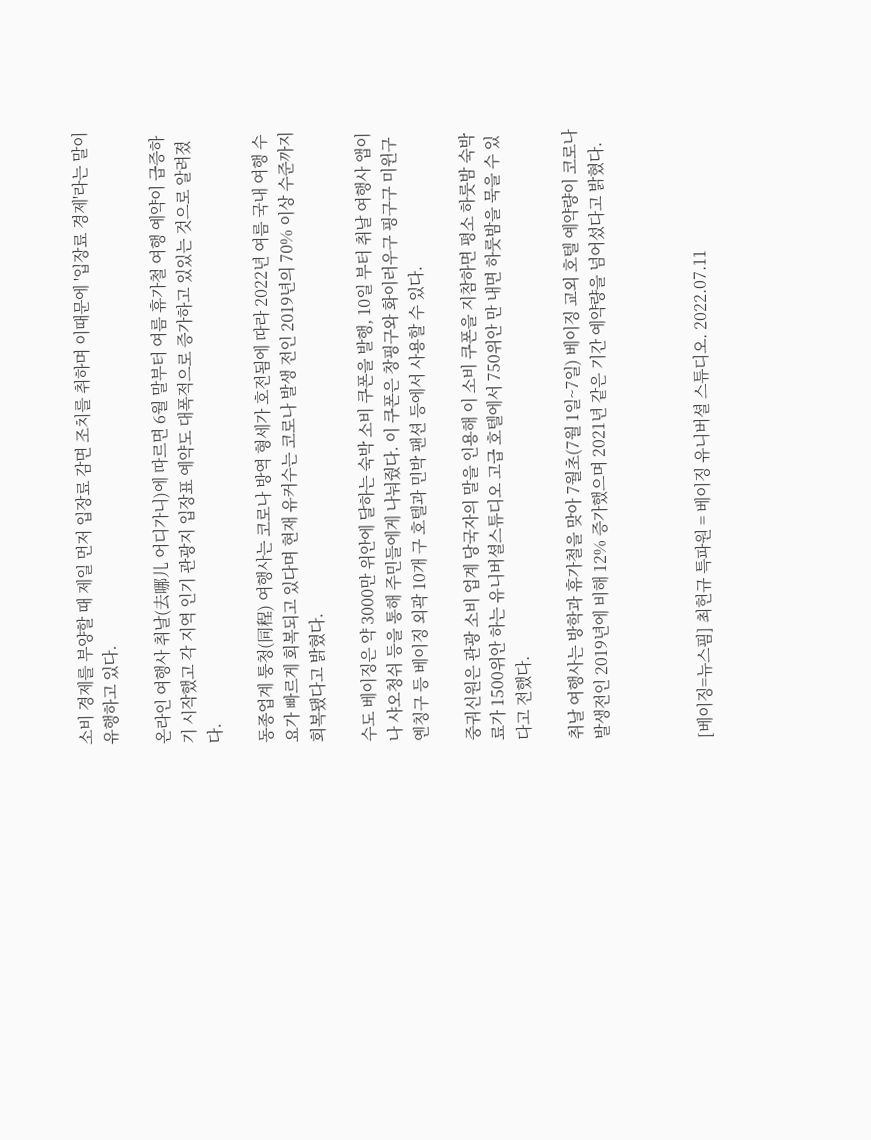소비 경제를 부양할 때 제일 먼저 입장료 감면 조치를 취하며 이때문에 '입장료 경제'라는 말이 유행하고 있다.

온라인 여행사 취날(去哪儿 어디가니)에 따르면 6월 말부터 여름 휴가철 여행 예약이 급증하기 시작했고 각 지역 인기 관광지 입장표 예약도 대폭적으로 증가하고 있있는 것으로 알려졌다.

동종업계 퉁청(同程) 여행사는 코로나 방역 형세가 호전됨에 따라 2022년 여름 국내 여행 수요가 빠르게 회복되고 있다며 현재 유커수는 코로나 발생 전인 2019년의 70% 이상 수준까지 회복됐다고 밝혔다.

수도 베이징은 약 3000만 위안에 달하는 숙박 소비 쿠폰을 발행, 10일 부터 취날 여행사 앱이나 샤오청쉬 등을 통해 주민들에게 나눠줬다. 이 쿠폰은 창핑구와 화이러우구 핑구구 미윈구 옌칭구 등 베이징 외곽 10개 구 호텔과 민박 팬션 등에서 사용할 수 있다.

중궈신원은 관광 소비 업계 당국자의 말을 인용해 이 소비 쿠폰을 지참하면 평소 하룻밤 숙박료가 1500위안 하는 유니버셜스튜디오 고급 호텔에서 750위안 만 내면 하룻밤을 묵을 수 있다고 전했다.

취날 여행사는 방학과 휴가철을 맞아 7월초(7월 1일~7일) 베이징 교외 호텔 예약량이 코로나 발생전인 2019년에 비해 12% 증가했으며 2021년 같은 기간 예약량을 넘어섰다고 밝혔다.



[베이징=뉴스핌] 최헌규 특파원 = 베이징 유니버셜 스튜디오. 2022.07.11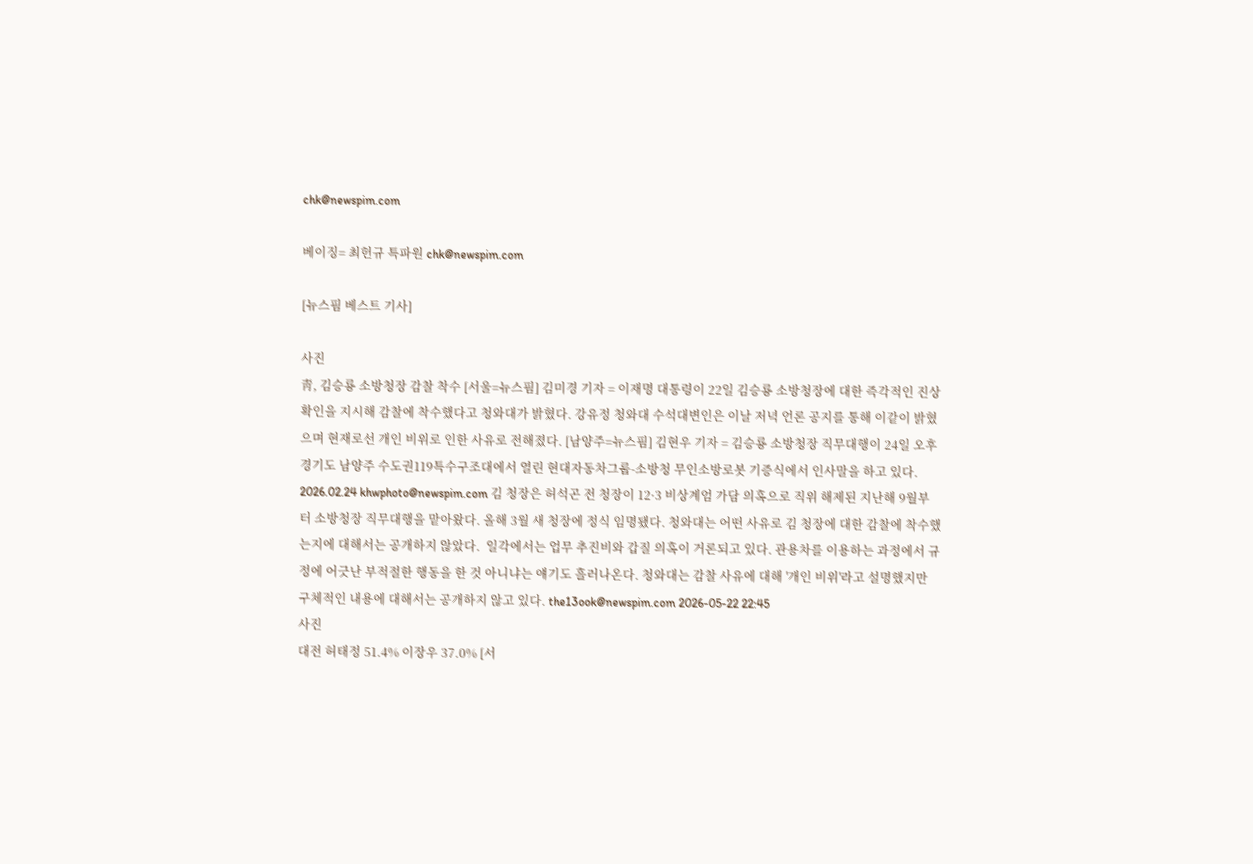chk@newspim.com

베이징= 최헌규 특파원 chk@newspim.com

[뉴스핌 베스트 기사]

사진
靑, 김승룡 소방청장 감찰 착수 [서울=뉴스핌] 김미경 기자 = 이재명 대통령이 22일 김승룡 소방청장에 대한 즉각적인 진상 확인을 지시해 감찰에 착수했다고 청와대가 밝혔다. 강유정 청와대 수석대변인은 이날 저녁 언론 공지를 통해 이같이 밝혔으며 현재로선 개인 비위로 인한 사유로 전해졌다. [남양주=뉴스핌] 김현우 기자 = 김승룡 소방청장 직무대행이 24일 오후 경기도 남양주 수도권119특수구조대에서 열린 현대자동차그룹-소방청 무인소방로봇 기증식에서 인사말을 하고 있다. 2026.02.24 khwphoto@newspim.com 김 청장은 허석곤 전 청장이 12·3 비상계엄 가담 의혹으로 직위 해제된 지난해 9월부터 소방청장 직무대행을 맡아왔다. 올해 3월 새 청장에 정식 임명됐다. 청와대는 어떤 사유로 김 청장에 대한 감찰에 착수했는지에 대해서는 공개하지 않았다.  일각에서는 업무 추진비와 갑질 의혹이 거론되고 있다. 관용차를 이용하는 과정에서 규정에 어긋난 부적절한 행동을 한 것 아니냐는 얘기도 흘러나온다. 청와대는 감찰 사유에 대해 '개인 비위'라고 설명했지만 구체적인 내용에 대해서는 공개하지 않고 있다. the13ook@newspim.com 2026-05-22 22:45
사진
대전 허태정 51.4% 이장우 37.0% [서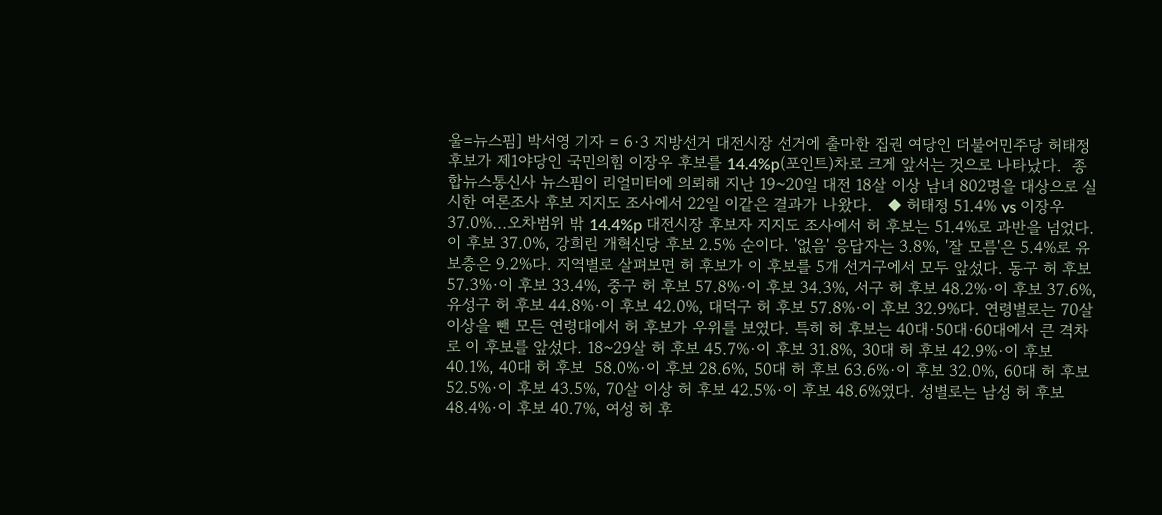울=뉴스핌] 박서영 기자 = 6·3 지방선거 대전시장 선거에 출마한 집권 여당인 더불어민주당 허태정 후보가 제1야당인 국민의힘 이장우 후보를 14.4%p(포인트)차로 크게 앞서는 것으로 나타났다.  종합뉴스통신사 뉴스핌이 리얼미터에 의뢰해 지난 19~20일 대전 18살 이상 남녀 802명을 대상으로 실시한 여론조사 후보 지지도 조사에서 22일 이같은 결과가 나왔다.   ◆ 허태정 51.4% vs 이장우 37.0%...오차범위 밖 14.4%p 대전시장 후보자 지지도 조사에서 허 후보는 51.4%로 과반을 넘었다. 이 후보 37.0%, 강희린 개혁신당 후보 2.5% 순이다. '없음' 응답자는 3.8%, '잘 모름'은 5.4%로 유보층은 9.2%다. 지역별로 살펴보면 허 후보가 이 후보를 5개 선거구에서 모두 앞섰다. 동구 허 후보 57.3%·이 후보 33.4%, 중구 허 후보 57.8%·이 후보 34.3%, 서구 허 후보 48.2%·이 후보 37.6%, 유성구 허 후보 44.8%·이 후보 42.0%, 대덕구 허 후보 57.8%·이 후보 32.9%다. 연령별로는 70살 이상을 뺀 모든 연령대에서 허 후보가 우위를 보였다. 특히 허 후보는 40대·50대·60대에서 큰 격차로 이 후보를 앞섰다. 18~29살 허 후보 45.7%·이 후보 31.8%, 30대 허 후보 42.9%·이 후보 40.1%, 40대 허 후보  58.0%·이 후보 28.6%, 50대 허 후보 63.6%·이 후보 32.0%, 60대 허 후보 52.5%·이 후보 43.5%, 70살 이상 허 후보 42.5%·이 후보 48.6%였다. 성별로는 남성 허 후보 48.4%·이 후보 40.7%, 여성 허 후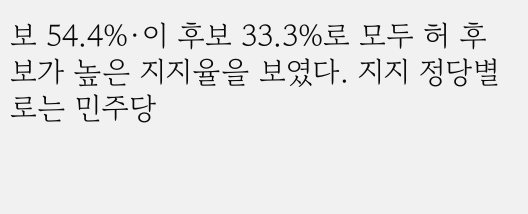보 54.4%·이 후보 33.3%로 모두 허 후보가 높은 지지율을 보였다. 지지 정당별로는 민주당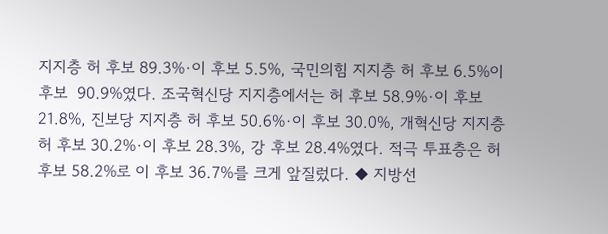지지층 허 후보 89.3%·이 후보 5.5%, 국민의힘 지지층 허 후보 6.5%이 후보  90.9%였다. 조국혁신당 지지층에서는 허 후보 58.9%·이 후보 21.8%, 진보당 지지층 허 후보 50.6%·이 후보 30.0%, 개혁신당 지지층 허 후보 30.2%·이 후보 28.3%, 강 후보 28.4%였다. 적극 투표층은 허 후보 58.2%로 이 후보 36.7%를 크게 앞질렀다. ◆ 지방선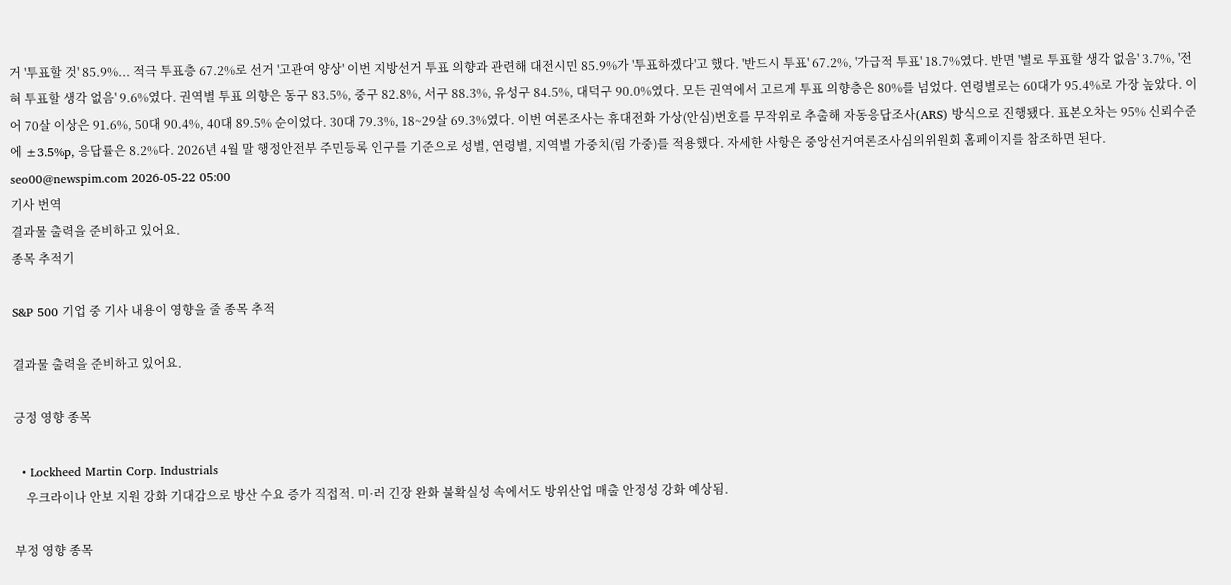거 '투표할 것' 85.9%... 적극 투표층 67.2%로 선거 '고관여 양상' 이번 지방선거 투표 의향과 관련해 대전시민 85.9%가 '투표하겠다'고 했다. '반드시 투표' 67.2%, '가급적 투표' 18.7%였다. 반면 '별로 투표할 생각 없음' 3.7%, '전혀 투표할 생각 없음' 9.6%였다. 권역별 투표 의향은 동구 83.5%, 중구 82.8%, 서구 88.3%, 유성구 84.5%, 대덕구 90.0%였다. 모든 권역에서 고르게 투표 의향층은 80%를 넘었다. 연령별로는 60대가 95.4%로 가장 높았다. 이어 70살 이상은 91.6%, 50대 90.4%, 40대 89.5% 순이었다. 30대 79.3%, 18~29살 69.3%였다. 이번 여론조사는 휴대전화 가상(안심)번호를 무작위로 추출해 자동응답조사(ARS) 방식으로 진행됐다. 표본오차는 95% 신뢰수준에 ±3.5%p, 응답률은 8.2%다. 2026년 4월 말 행정안전부 주민등록 인구를 기준으로 성별, 연령별, 지역별 가중치(림 가중)를 적용했다. 자세한 사항은 중앙선거여론조사심의위원회 홈페이지를 참조하면 된다. seo00@newspim.com 2026-05-22 05:00
기사 번역
결과물 출력을 준비하고 있어요.
종목 추적기

S&P 500 기업 중 기사 내용이 영향을 줄 종목 추적

결과물 출력을 준비하고 있어요.

긍정 영향 종목

  • Lockheed Martin Corp. Industrials
    우크라이나 안보 지원 강화 기대감으로 방산 수요 증가 직접적. 미·러 긴장 완화 불확실성 속에서도 방위산업 매출 안정성 강화 예상됨.

부정 영향 종목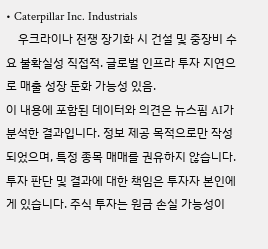• Caterpillar Inc. Industrials
    우크라이나 전쟁 장기화 시 건설 및 중장비 수요 불확실성 직접적. 글로벌 인프라 투자 지연으로 매출 성장 둔화 가능성 있음.
이 내용에 포함된 데이터와 의견은 뉴스핌 AI가 분석한 결과입니다. 정보 제공 목적으로만 작성되었으며, 특정 종목 매매를 권유하지 않습니다. 투자 판단 및 결과에 대한 책임은 투자자 본인에게 있습니다. 주식 투자는 원금 손실 가능성이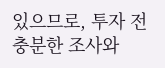있으므로, 투자 전 충분한 조사와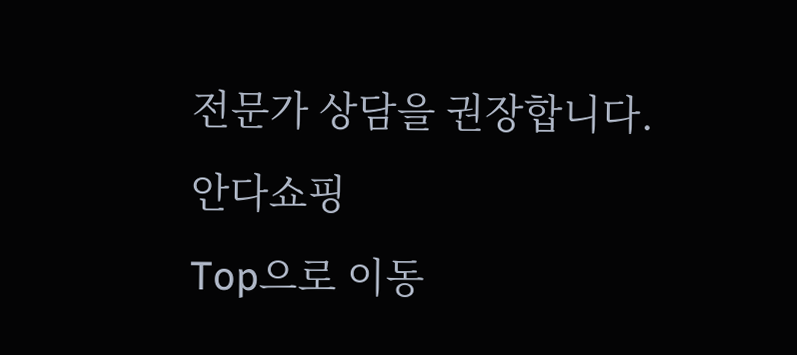전문가 상담을 권장합니다.
안다쇼핑
Top으로 이동